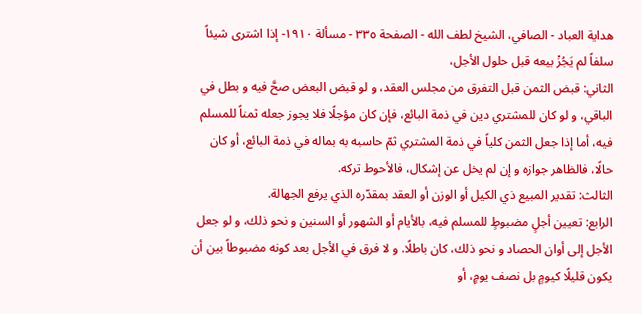هداية العباد - الصافي، الشيخ لطف الله - الصفحة ٣٣٥ - مسألة ١٩١٠- إذا اشترى شيئاً سلفاً لم يَجُزْ بيعه قبل حلول الأجل،
الثاني: قبض الثمن قبل التفرق من مجلس العقد، و لو قبض البعض صحَّ فيه و بطل في الباقي، و لو كان للمشتري دين في ذمة البائع، فإن كان مؤجلًا فلا يجوز جعله ثمناً للمسلم فيه، أما إذا جعل الثمن كلياً في ذمة المشتري ثمّ حاسبه به بماله في ذمة البائع، أو كان حالًا، فالظاهر جوازه و إن لم يخل عن إشكال، فالأحوط تركه.
الثالث: تقدير المبيع ذي الكيل أو الوزن أو العقد بمقدّره الذي يرفع الجهالة.
الرابع: تعيين أجلٍ مضبوطٍ للمسلم فيه، بالأيام أو الشهور أو السنين و نحو ذلك، و لو جعل الأجل إلى أوان الحصاد و نحو ذلك، كان باطلًا. و لا فرق في الأجل بعد كونه مضبوطاً بين أن يكون قليلًا كيومٍ بل نصف يومٍ، أو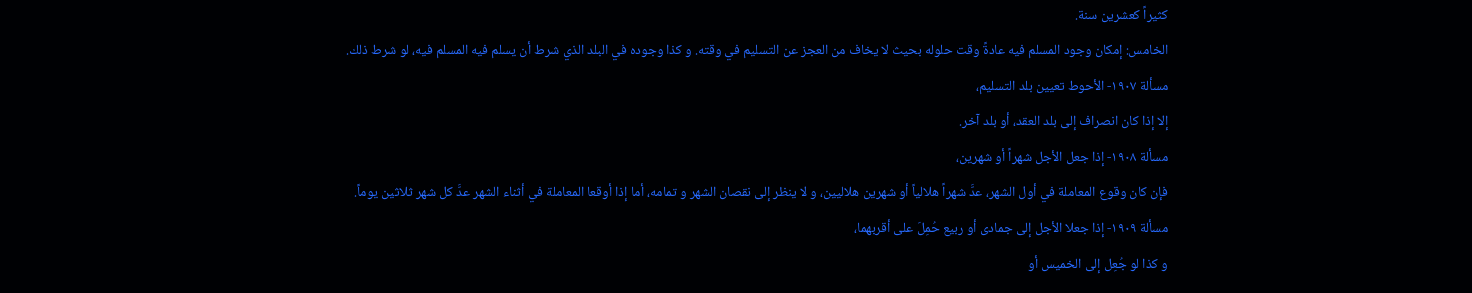كثيراً كعشرين سنة.
الخامس: إمكان وجود المسلم فيه عادةً وقت حلوله بحيث لا يخاف من العجز عن التسليم في وقته. و كذا وجوده في البلد الذي شرط أن يسلم فيه المسلم فيه، لو شرط ذلك.
مسألة ١٩٠٧- الأحوط تعيين بلد التسليم،
إلا إذا كان انصراف إلى بلد العقد، أو بلد آخر.
مسألة ١٩٠٨- إذا جعل الأجل شهراً أو شهرين،
فإن كان وقوع المعاملة في أول الشهر، عدَّ شهراً هلالياً أو شهرين هلاليين، و لا ينظر إلى نقصان الشهر و تمامه، أما إذا أوقعا المعاملة في أثناء الشهر عدَّ كل شهر ثلاثين يوماً.
مسألة ١٩٠٩- إذا جعلا الأجل إلى جمادى أو ربيع حُمِلَ على أقربهما،
و كذا لو جُعِل إلى الخميس أو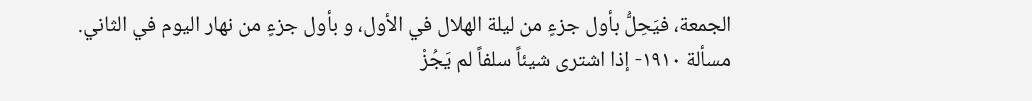الجمعة، فيَحِلُّ بأول جزءٍ من ليلة الهلال في الأول، و بأول جزءٍ من نهار اليوم في الثاني.
مسألة ١٩١٠- إذا اشترى شيئاً سلفاً لم يَجُزْ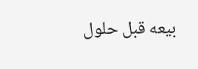بيعه قبل حلول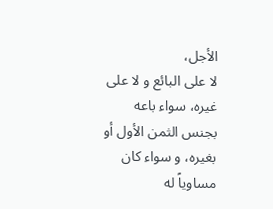الأجل،
لا على البائع و لا على غيره، سواء باعه بجنس الثمن الأول أو بغيره، و سواء كان مساوياً له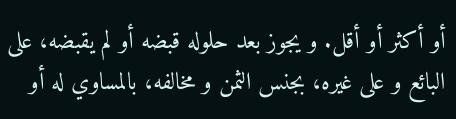أو أكثر أو أقل. و يجوز بعد حلوله قبضه أو لم يقبضه، على البائع و على غيره، بجنس الثمن و مخالفه، بالمساوي له أو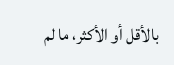بالأقل أو الأكثر، ما لم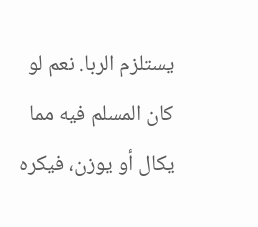يستلزم الربا. نعم لو كان المسلم فيه مما يكال أو يوزن، فيكره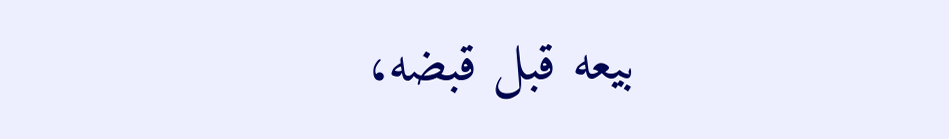بيعه قبل قبضه،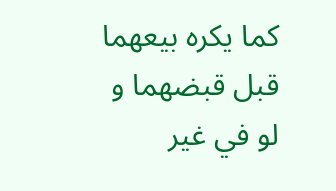كما يكره بيعهما قبل قبضهما و لو في غير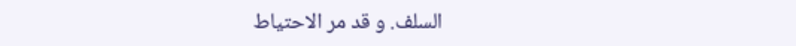السلف. و قد مر الاحتياط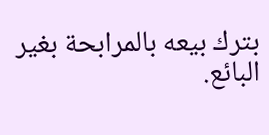بترك بيعه بالمرابحة بغير البائع.